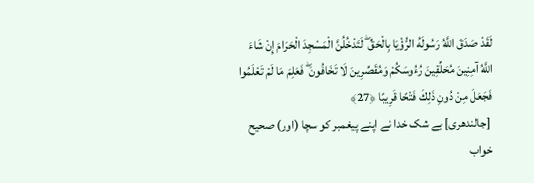لَقَدْ صَدَقَ اللَّهُ رَسُولَهُ الرُّؤْيَا بِالْحَقِّ ۖ لَتَدْخُلُنَّ الْمَسْجِدَ الْحَرَامَ إِنْ شَاءَ اللَّهُ آمِنِينَ مُحَلِّقِينَ رُءُوسَكُمْ وَمُقَصِّرِينَ لَا تَخَافُونَ ۖ فَعَلِمَ مَا لَمْ تَعْلَمُوا فَجَعَلَ مِنْ دُونِ ذَلِكَ فَتْحًا قَرِيبًا ﴿27﴾
 [جالندھری] بے شک خدا نے اپنے پیغمبر کو سچا (اور) صحیح خواب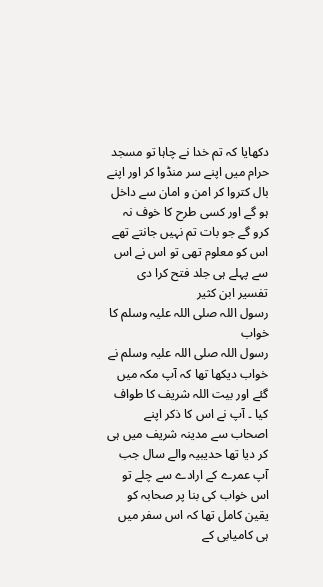دکھایا کہ تم خدا نے چاہا تو مسجد حرام میں اپنے سر منڈوا کر اور اپنے بال کتروا کر امن و امان سے داخل ہو گے اور کسی طرح کا خوف نہ کرو گے جو بات تم نہیں جانتے تھے اس کو معلوم تھی تو اس نے اس سے پہلے ہی جلد فتح کرا دی
تفسیر ابن كثیر
رسول اللہ صلی اللہ علیہ وسلم کا خواب
رسول اللہ صلی اللہ علیہ وسلم نے خواب دیکھا تھا کہ آپ مکہ میں گئے اور بیت اللہ شریف کا طواف کیا ۔ آپ نے اس کا ذکر اپنے اصحاب سے مدینہ شریف میں ہی کر دیا تھا حدیبیہ والے سال جب آپ عمرے کے ارادے سے چلے تو اس خواب کی بنا پر صحابہ کو یقین کامل تھا کہ اس سفر میں ہی کامیابی کے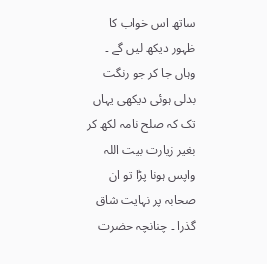ساتھ اس خواب کا ظہور دیکھ لیں گے ۔ وہاں جا کر جو رنگت بدلی ہوئی دیکھی یہاں تک کہ صلح نامہ لکھ کر بغیر زیارت بیت اللہ واپس ہونا پڑا تو ان صحابہ پر نہایت شاق گذرا ۔ چنانچہ حضرت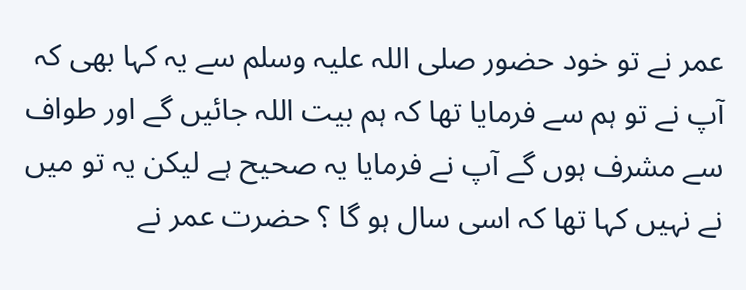عمر نے تو خود حضور صلی اللہ علیہ وسلم سے یہ کہا بھی کہ آپ نے تو ہم سے فرمایا تھا کہ ہم بیت اللہ جائیں گے اور طواف سے مشرف ہوں گے آپ نے فرمایا یہ صحیح ہے لیکن یہ تو میں نے نہیں کہا تھا کہ اسی سال ہو گا ؟ حضرت عمر نے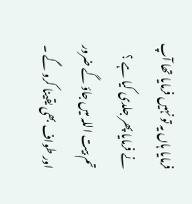فرمایا ہاں یہ تو نہیں فرمایا تھا آپ نے فرمایا پھر جلدی کیا ہے ؟ تم بیت اللہ میں جاؤ گے ضرور اور طواف بھی یقینا کرو گے ۔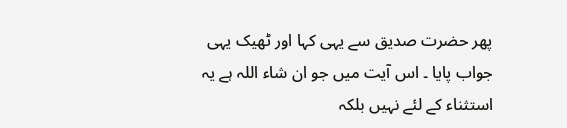پھر حضرت صدیق سے یہی کہا اور ٹھیک یہی جواب پایا ۔ اس آیت میں جو ان شاء اللہ ہے یہ استثناء کے لئے نہیں بلکہ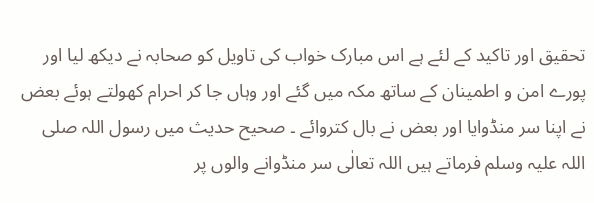تحقیق اور تاکید کے لئے ہے اس مبارک خواب کی تاویل کو صحابہ نے دیکھ لیا اور پورے امن و اطمینان کے ساتھ مکہ میں گئے اور وہاں جا کر احرام کھولتے ہوئے بعض نے اپنا سر منڈوایا اور بعض نے بال کتروائے ۔ صحیح حدیث میں رسول اللہ صلی اللہ علیہ وسلم فرماتے ہیں اللہ تعالٰی سر منڈوانے والوں پر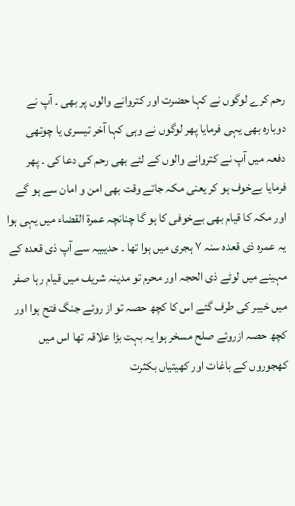رحم کرے لوگوں نے کہا حضرت اور کتروانے والوں پر بھی ۔ آپ نے دوبارہ بھی یہی فرمایا پھر لوگوں نے وہی کہا آخر تیسری یا چوتھی دفعہ میں آپ نے کتروانے والوں کے لئے بھی رحم کی دعا کی ۔ پھر فرمایا بےخوف ہو کر یعنی مکہ جاتے وقت بھی امن و امان سے ہو گے اور مکہ کا قیام بھی بےخوفی کا ہو گا چنانچہ عمرۃ القضاء میں یہی ہوا یہ عمرہ ذی قعدہ سنہ ٧ ہجری میں ہوا تھا ۔ حدیبیہ سے آپ ذی قعدہ کے مہینے میں لوٹے ذی الحجہ اور محرم تو مدینہ شریف میں قیام رہا صفر میں خیبر کی طرف گئے اس کا کچھ حصہ تو از روئے جنگ فتح ہوا اور کچھ حصہ ازروئے صلح مسخر ہوا یہ بہت بڑا علاقہ تھا اس میں کھجوروں کے باغات اور کھیتیاں بکثرت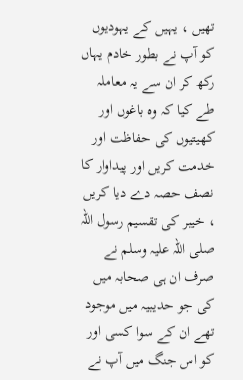تھیں ، یہیں کے یہودیوں کو آپ نے بطور خادم یہاں رکھ کر ان سے یہ معاملہ طے کیا کہ وہ باغوں اور کھیتیوں کی حفاظت اور خدمت کریں اور پیداوار کا نصف حصہ دے دیا کریں ، خیبر کی تقسیم رسول اللہ صلی اللہ علیہ وسلم نے صرف ان ہی صحابہ میں کی جو حدیبیہ میں موجود تھے ان کے سوا کسی اور کو اس جنگ میں آپ نے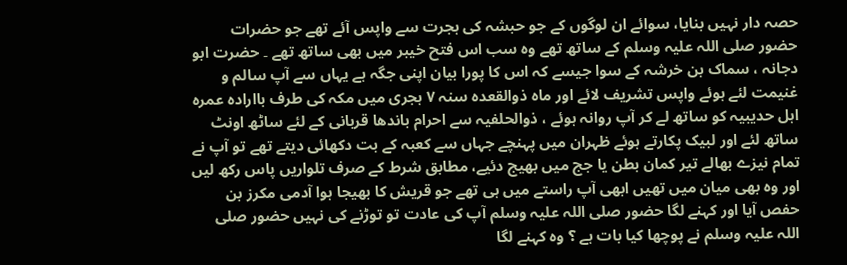حصہ دار نہیں بنایا، سوائے ان لوگوں کے جو حبشہ کی ہجرت سے واپس آئے تھے جو حضرات حضور صلی اللہ علیہ وسلم کے ساتھ تھے وہ سب اس فتح خیبر میں بھی ساتھ تھے ۔ حضرت ابو دجانہ ، سماک بن خرشہ کے سوا جیسے کہ اس کا پورا بیان اپنی جگہ ہے یہاں سے آپ سالم و غنیمت لئے ہوئے واپس تشریف لائے اور ماہ ذوالقعدہ سنہ ٧ ہجری میں مکہ کی طرف باارادہ عمرہ اہل حدیبیہ کو ساتھ لے کر آپ روانہ ہوئے ، ذوالحلفیہ سے احرام باندھا قربانی کے لئے ساٹھ اونٹ ساتھ لئے اور لبیک پکارتے ہوئے ظہران میں پہنچے جہاں سے کعبہ کے بت دکھائی دیتے تھے تو آپ نے تمام نیزے بھالے تیر کمان بطن یا جج میں بھیج دئیے، مطابق شرط کے صرف تلواریں پاس رکھ لیں اور وہ بھی میان میں تھیں ابھی آپ راستے میں ہی تھے جو قریش کا بھیجا ہوا آدمی مکرز بن حفص آیا اور کہنے لگا حضور صلی اللہ علیہ وسلم آپ کی عادت تو توڑنے کی نہیں حضور صلی اللہ علیہ وسلم نے پوچھا کیا بات ہے ؟ وہ کہنے لگا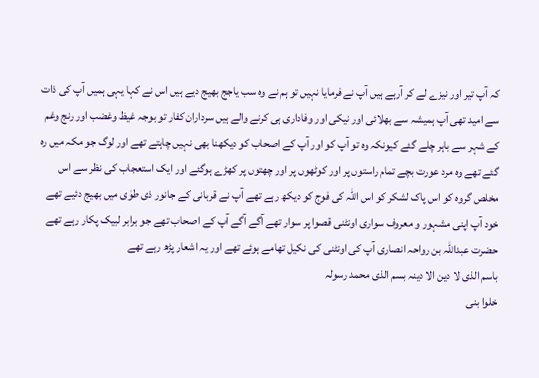کہ آپ تیر اور نیزے لے کر آرہے ہیں آپ نے فرمایا نہیں تو ہم نے وہ سب یاجج بھیج دیے ہیں اس نے کہا یہی ہمیں آپ کی ذات سے امید تھی آپ ہمیشہ سے بھلائی اور نیکی اور وفاداری ہی کرنے والے ہیں سرداران کفار تو بوجہ غیظ وغضب اور رنج وغم کے شہر سے باہر چلے گئے کیونکہ وہ تو آپ کو اور آپ کے اصحاب کو دیکھنا بھی نہیں چاہتے تھے اور لوگ جو مکہ میں رہ گئے تھے وہ مرد عورت بچے تمام راستوں پر اور کوٹھوں پر اور چھتوں پر کھڑے ہوگئے اور ایک استعجاب کی نظر سے اس مخلص گروہ کو اس پاک لشکر کو اس اللہ کی فوج کو دیکھ رہے تھے آپ نے قربانی کے جانور ذی طوٰی میں بھیج دئیے تھے خود آپ اپنی مشہور و معروف سواری اونٹنی قصوا پر سوار تھے آگے آگے آپ کے اصحاب تھے جو برابر لبیک پکار رہے تھے حضرت عبداللہ بن رواحہ انصاری آپ کی اونٹنی کی نکیل تھامے ہوئے تھے اور یہ اشعار پڑھ رہے تھے
باسم الذی لا دین الا دینہ بسم الذی محمد رسولہ
خلوا بنی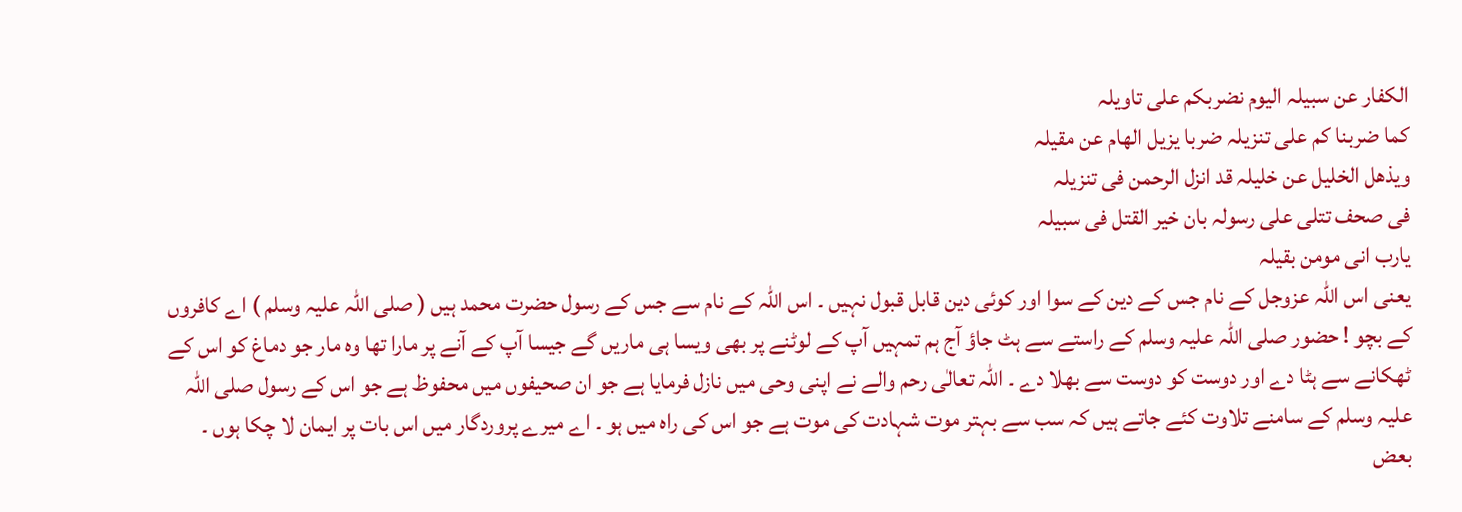الکفار عن سبیلہ الیوم نضربکم علی تاویلہ
کما ضربنا کم علی تنزیلہ ضربا یزیل الھام عن مقیلہ
ویذھل الخلیل عن خلیلہ قد انزل الرحمن فی تنزیلہ
فی صحف تتلی علی رسولہ بان خیر القتل فی سبیلہ
یارب انی مومن بقیلہ
یعنی اس اللہ عزوجل کے نام جس کے دین کے سوا اور کوئی دین قابل قبول نہیں ۔ اس اللہ کے نام سے جس کے رسول حضرت محمد ہیں ( صلی اللہ علیہ وسلم ) اے کافروں کے بچو ! حضور صلی اللہ علیہ وسلم کے راستے سے ہٹ جاؤ آج ہم تمہیں آپ کے لوٹنے پر بھی ویسا ہی ماریں گے جیسا آپ کے آنے پر مارا تھا وہ مار جو دماغ کو اس کے ٹھکانے سے ہٹا دے اور دوست کو دوست سے بھلا دے ۔ اللہ تعالٰی رحم والے نے اپنی وحی میں نازل فرمایا ہے جو ان صحیفوں میں محفوظ ہے جو اس کے رسول صلی اللہ علیہ وسلم کے سامنے تلاوت کئے جاتے ہیں کہ سب سے بہتر موت شہادت کی موت ہے جو اس کی راہ میں ہو ۔ اے میرے پروردگار میں اس بات پر ایمان لا چکا ہوں ۔ بعض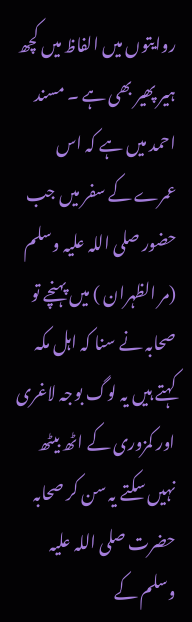روایتوں میں الفاظ میں کچھ ہیر پھیر بھی ہے ۔ مسند احمد میں ہے کہ اس عمرے کے سفر میں جب حضور صلی اللہ علیہ وسلم (مر الظہران ) میں پہنچے تو صحابہ نے سنا کہ اہل مکہ کہتے ہیں یہ لوگ بوجہ لاغری اور کمزوری کے اٹھ بیٹھ نہیں سکتے یہ سن کر صحابہ حضرت صلی اللہ علیہ وسلم کے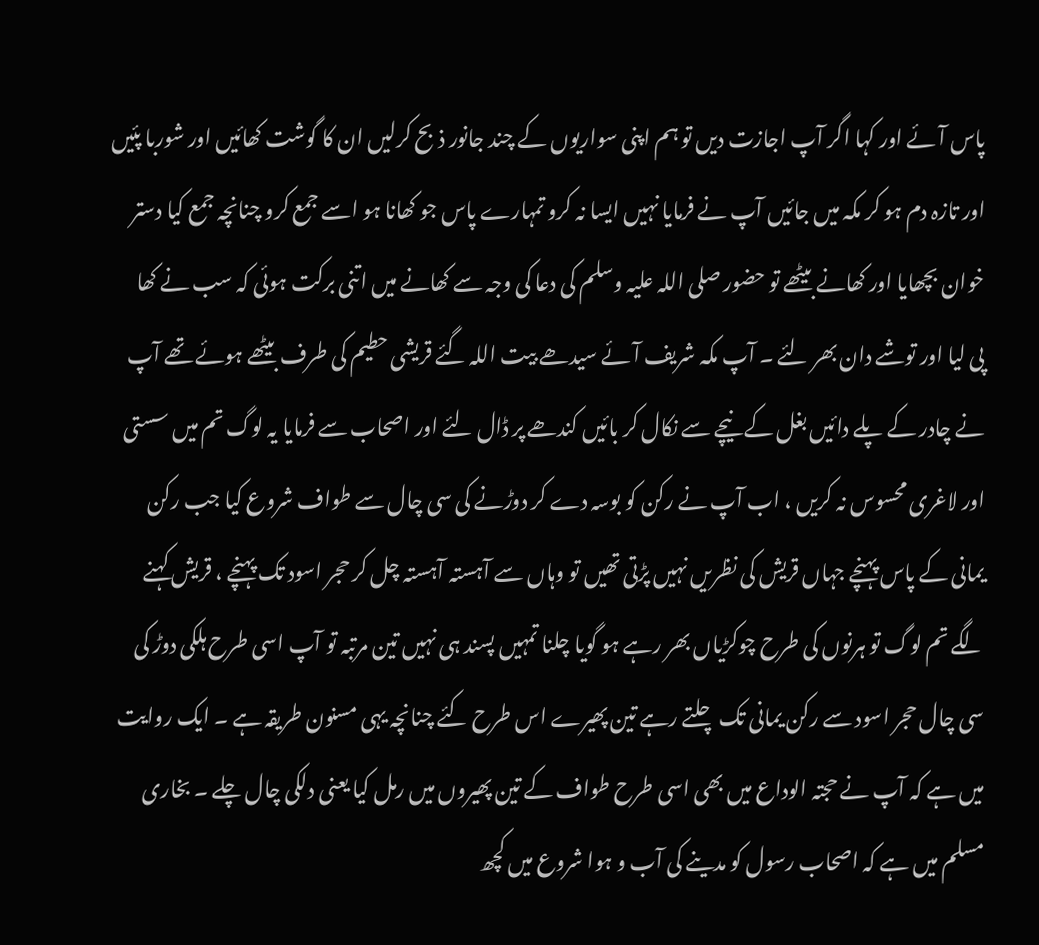پاس آئے اور کہا اگر آپ اجازت دیں تو ہم اپنی سواریوں کے چند جانور ذبح کرلیں ان کا گوشت کھائیں اور شوربا پئیں اور تازہ دم ہو کر مکہ میں جائیں آپ نے فرمایا نہیں ایسا نہ کرو تمہارے پاس جو کھانا ہو اسے جمع کرو چنانچہ جمع کیا دستر خوان بچھایا اور کھانے بیٹھے تو حضور صلی اللہ علیہ وسلم کی دعا کی وجہ سے کھانے میں اتنی برکت ہوئی کہ سب نے کھا پی لیا اور توشے دان بھر لئے ۔ آپ مکہ شریف آئے سیدھے بیت اللہ گئے قریشی حطیم کی طرف بیٹھے ہوئے تھے آپ نے چادر کے پلے دائیں بغل کے نیچے سے نکال کر بائیں کندھے پر ڈال لئے اور اصحاب سے فرمایا یہ لوگ تم میں سستی اور لاغری محسوس نہ کریں ، اب آپ نے رکن کو بوسہ دے کر دوڑنے کی سی چال سے طواف شروع کیا جب رکن یمانی کے پاس پہنچے جہاں قریش کی نظریں نہیں پڑتی تھیں تو وہاں سے آہستہ آہستہ چل کر حجر اسود تک پہنچے ، قریش کہنے لگے تم لوگ تو ہرنوں کی طرح چوکڑیاں بھر رہے ہو گویا چلنا تمہیں پسند ہی نہیں تین مرتبہ تو آپ اسی طرح ہلکی دوڑ کی سی چال حجر اسود سے رکن یمانی تک چلتے رہے تین پھیرے اس طرح کئے چنانچہ یہی مسنون طریقہ ہے ۔ ایک روایت میں ہے کہ آپ نے حجتہ الوداع میں بھی اسی طرح طواف کے تین پھیروں میں رمل کیا یعنی دلکی چال چلے ۔ بخاری مسلم میں ہے کہ اصحاب رسول کو مدینے کی آب و ہوا شروع میں کچھ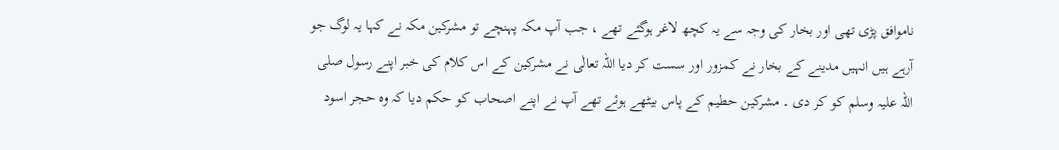ناموافق پڑی تھی اور بخار کی وجہ سے یہ کچھ لاغر ہوگئے تھے ، جب آپ مکہ پہنچے تو مشرکین مکہ نے کہا یہ لوگ جو آرہے ہیں انہیں مدینے کے بخار نے کمزور اور سست کر دیا اللہ تعالٰی نے مشرکین کے اس کلام کی خبر اپنے رسول صلی اللہ علیہ وسلم کو کر دی ۔ مشرکین حطیم کے پاس بیٹھے ہوئے تھے آپ نے اپنے اصحاب کو حکم دیا کہ وہ حجر اسود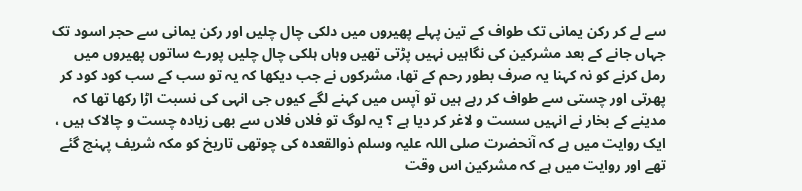سے لے کر رکن یمانی تک طواف کے تین پہلے پھیروں میں دلکی چال چلیں اور رکن یمانی سے حجر اسود تک جہاں جانے کے بعد مشرکین کی نگاہیں نہیں پڑتی تھیں وہاں ہلکی چال چلیں پورے ساتوں پھیروں میں رمل کرنے کو نہ کہنا یہ صرف بطور رحم کے تھا، مشرکوں نے جب دیکھا کہ یہ تو سب کے سب کود کود کر پھرتی اور چستی سے طواف کر رہے ہیں تو آپس میں کہنے لگے کیوں جی انہی کی نسبت اڑا رکھا تھا کہ مدینے کے بخار نے انہیں سست و لاغر کر دیا ہے ؟ یہ لوگ تو فلاں فلاں سے بھی زیادہ چست و چالاک ہیں ، ایک روایت میں ہے کہ آنحضرت صلی اللہ علیہ وسلم ذوالقعدہ کی چوتھی تاریخ کو مکہ شریف پہنچ گئے تھے اور روایت میں ہے کہ مشرکین اس وقت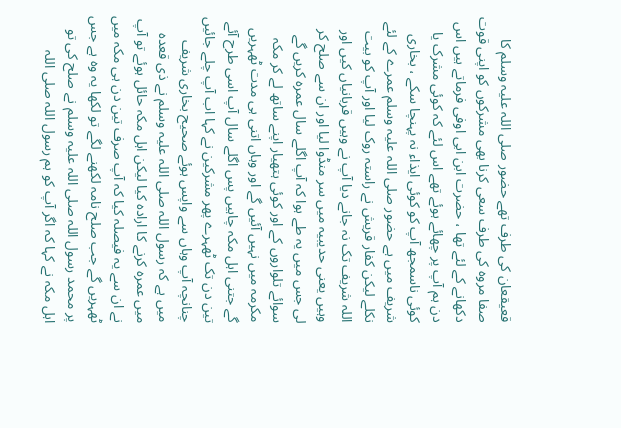قعیقعان کی طرف تھے حضور صلی اللہ علیہ وسلم کا صفا مروہ کی طرف سعی کرنا بھی مشرکوں کو اپنی قوت دکھانے کے لئے تھا ، حضرت ابن ابی اوفی فرماتے ہیں اس دن ہم آپ پر چھائے ہوئے تھے اس لئے کہ کوئی مشرک یا کوئی ناسمجھ آپ کو کوئی ایذاء نہ پہنچا سکے ، بخاری شریف میں ہے حضور صلی اللہ علیہ وسلم عمرے کے لئے نکلے لیکن کفار قریش نے راستہ روک لیا اور آپ کو بیت اللہ شریف تک نہ جانے دیا آپ نے وہیں قربانیاں کیں اور وہیں یعنی حدیبیہ میں سر منڈوا لیا اور ان سے صلح کر لی جس میں یہ طے ہوا کہ آپ اگلے سال عمرہ کریں گے سوائے تلواروں کے اور کوئی ہتھیار اپنے ساتھ لے کر مکہ مکرمہ میں نہیں آئیں گے اور وہاں اتنی ہی مدت ٹھہریں گے جتنی اہل مکہ چاہیں پس اگلے سال آپ اسی طرح آئے تین دن تک ٹھہرے پھر مشرکین نے کہا اب آپ چلے جائیں چنانچہ آپ وہاں سے واپس ہوئے صحیح بخاری شریف میں ہے کہ رسول اللہ صلی اللہ علیہ وسلم نے ذی قعدہ میں عمرہ کرنے کا ارادہ کیا لیکن اہل مکہ حائل ہوئے تو آپ نے ان سے یہ فیصلہ کیا کہ آپ صرف تین دن ہی مکہ میں ٹھہریں گے جب صلح نامہ لکھنے لگے تو لکھا یہ وہ ہے جس پر محمد رسول اللہ صلی اللہ علیہ وسلم نے صلح کی تو اہل مکہ نے کہا کہ اگر آپ کو ہم رسول اللہ صلی اللہ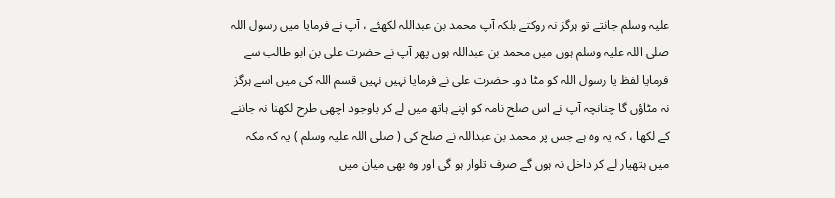علیہ وسلم جانتے تو ہرگز نہ روکتے بلکہ آپ محمد بن عبداللہ لکھئے ، آپ نے فرمایا میں رسول اللہ صلی اللہ علیہ وسلم ہوں میں محمد بن عبداللہ ہوں پھر آپ نے حضرت علی بن ابو طالب سے فرمایا لفظ یا رسول اللہ کو مٹا دو۔ حضرت علی نے فرمایا نہیں نہیں قسم اللہ کی میں اسے ہرگز نہ مٹاؤں گا چنانچہ آپ نے اس صلح نامہ کو اپنے ہاتھ میں لے کر باوجود اچھی طرح لکھنا نہ جاننے کے لکھا ، کہ یہ وہ ہے جس پر محمد بن عبداللہ نے صلح کی ( صلی اللہ علیہ وسلم ) یہ کہ مکہ میں ہتھیار لے کر داخل نہ ہوں گے صرف تلوار ہو گی اور وہ بھی میان میں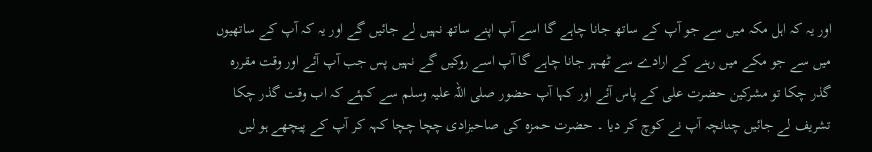اور یہ کہ اہل مکہ میں سے جو آپ کے ساتھ جانا چاہے گا اسے آپ اپنے ساتھ نہیں لے جائیں گے اور یہ کہ آپ کے ساتھیوں میں سے جو مکے میں رہنے کے ارادے سے ٹھہر جانا چاہے گا آپ اسے روکیں گے نہیں پس جب آپ آئے اور وقت مقررہ گذر چکا تو مشرکین حضرت علی کے پاس آئے اور کہا آپ حضور صلی اللہ علیہ وسلم سے کہئے کہ اب وقت گذر چکا تشریف لے جائیں چنانچہ آپ نے کوچ کر دیا ۔ حضرت حمزہ کی صاحبزادی چچا چچا کہہ کر آپ کے پیچھے ہو لیں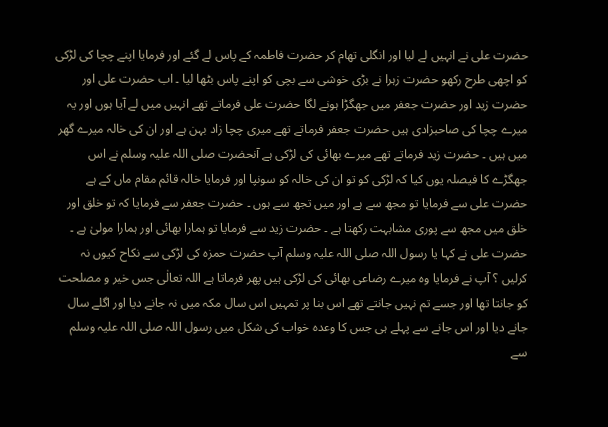حضرت علی نے انہیں لے لیا اور انگلی تھام کر حضرت فاطمہ کے پاس لے گئے اور فرمایا اپنے چچا کی لڑکی کو اچھی طرح رکھو حضرت زہرا نے بڑی خوشی سے بچی کو اپنے پاس بٹھا لیا ۔ اب حضرت علی اور حضرت زید اور حضرت جعفر میں جھگڑا ہونے لگا حضرت علی فرماتے تھے انہیں میں لے آیا ہوں اور یہ میرے چچا کی صاحبزادی ہیں حضرت جعفر فرماتے تھے میری چچا زاد بہن ہے اور ان کی خالہ میرے گھر میں ہیں ۔ حضرت زید فرماتے تھے میرے بھائی کی لڑکی ہے آنحضرت صلی اللہ علیہ وسلم نے اس جھگڑے کا فیصلہ یوں کیا کہ لڑکی کو تو ان کی خالہ کو سونپا اور فرمایا خالہ قائم مقام ماں کے ہے حضرت علی سے فرمایا تو مجھ سے ہے اور میں تجھ سے ہوں ۔ حضرت جعفر سے فرمایا کہ تو خلق اور خلق میں مجھ سے پوری مشابہت رکھتا ہے ۔ حضرت زید سے فرمایا تو ہمارا بھائی اور ہمارا مولیٰ ہے ۔ حضرت علی نے کہا یا رسول اللہ صلی اللہ علیہ وسلم آپ حضرت حمزہ کی لڑکی سے نکاح کیوں نہ کرلیں ؟ آپ نے فرمایا وہ میرے رضاعی بھائی کی لڑکی ہیں پھر فرماتا ہے اللہ تعالٰی جس خیر و مصلحت کو جانتا تھا اور جسے تم نہیں جانتے تھے اس بنا پر تمہیں اس سال مکہ میں نہ جانے دیا اور اگلے سال جانے دیا اور اس جانے سے پہلے ہی جس کا وعدہ خواب کی شکل میں رسول اللہ صلی اللہ علیہ وسلم سے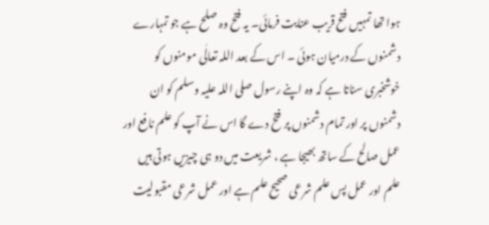ہوا تھا تمہیں فتح قریب عنایت فرمائی۔ یہ فتح وہ صلح ہے جو تمہارے دشمنوں کے درمیان ہوئی ۔ اس کے بعد اللہ تعالٰی مومنوں کو خوشخبری سناتا ہے کہ وہ اپنے رسول صلی اللہ علیہ وسلم کو ان دشمنوں پر اور تمام دشمنوں پر فتح دے گا اس نے آپ کو علم نافع اور عمل صالح کے ساتھ بھیجا ہے ، شریعت میں دو ہی چیزیں ہوتی ہیں علم اور عمل پس علم شرعی صحیح علم ہے اور عمل شرعی مقبولیت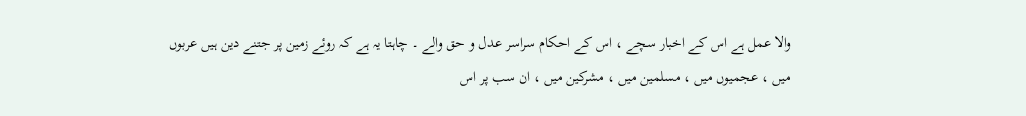والا عمل ہے اس کے اخبار سچے ، اس کے احکام سراسر عدل و حق والے ۔ چاہتا یہ ہے کہ روئے زمین پر جتنے دین ہیں عربوں میں ، عجمیوں میں ، مسلمین میں ، مشرکین میں ، ان سب پر اس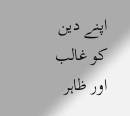اپنے دین کو غالب اور ظاہر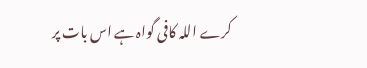کرے اللہ کافی گواہ ہے اس بات پر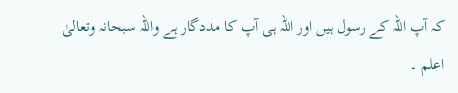کہ آپ اللہ کے رسول ہیں اور اللہ ہی آپ کا مددگار ہے واللہ سبحانہ وتعالیٰ اعلم ۔